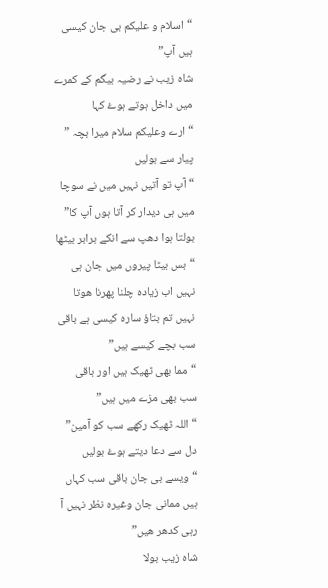“اسلام و علیکم بی جان کیسی ہیں آپ”
شاہ زیب نے رضیہ بیگم کے کمرے میں داخل ہوتے ہوۓ کہا
“ارے وعلیکم سلام میرا بچہ ”
پیار سے بولیں
“آپ تو آتیں نہیں میں نے سوچا میں ہی دیدار کر آتا ہوں آپ کا”
بولتا ہوا دهپ سے انکے برابر بیٹها
“بس بیٹا پیروں میں جان ہی نہیں اب زیادہ چلنا پهرنا هوتا نہیں تم بتاؤ سارہ کیسی ہے باقی سب بچے کیسے ہیں”
“مما بهی ٹهیک ہیں اور باقی سب بهی مزے میں ہیں”
“اللہ ٹهیک رکهے سب کو آمین”
دل سے دعا دیتے ہوۓ بولیں
“ویسے بی جان باقی سب کہاں ہیں ممانی جان وغیرہ نظر نہیں آ رہی کدهر هیں”
شاہ زیب بولا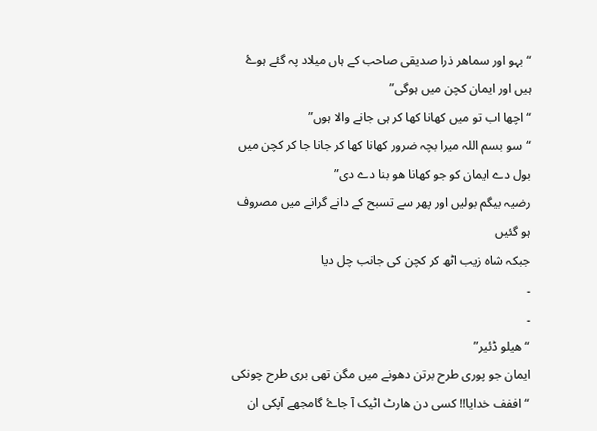“بہو اور سماهر ذرا صدیقی صاحب کے ہاں میلاد پہ گئے ہوۓ ہیں اور ایمان کچن میں ہوگی”
“اچها اب تو میں کهانا کها کر ہی جانے والا ہوں”
“سو بسم اللہ میرا بچہ ضرور کهانا کها کر جانا جا کر کچن میں بول دے ایمان کو جو کهانا هو بنا دے دی”
رضیہ بیگم بولیں اور پهر سے تسبح کے دانے گرانے میں مصروف ہو گئیں
جبکہ شاہ زیب اٹھ کر کچن کی جانب چل دیا
۔
۔
“هیلو ڈئیر”
ایمان جو پوری طرح برتن دهونے میں مگن تهی بری طرح چونکی
“اففف خدایا!! کسی دن هارٹ اٹیک آ جاۓ گامجهے آپکی ان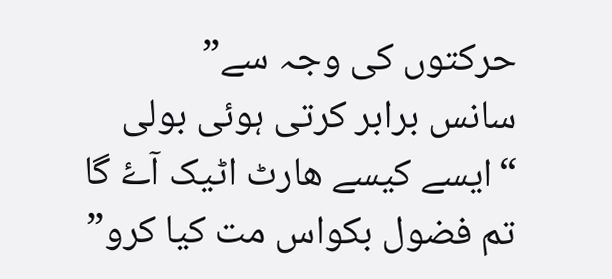حرکتوں کی وجہ سے”
سانس برابر کرتی ہوئی بولی
“ایسے کیسے هارٹ اٹیک آۓ گا تم فضول بکواس مت کیا کرو”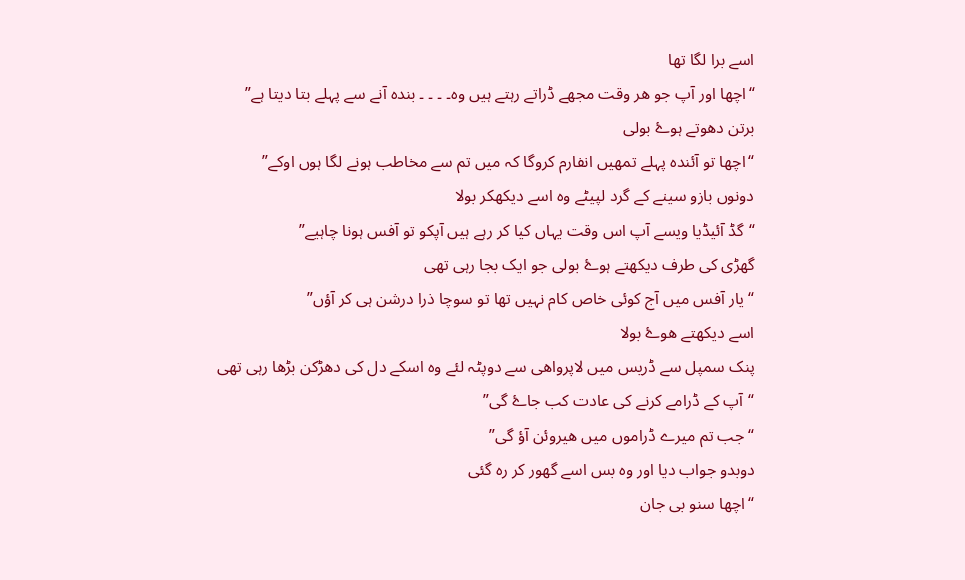اسے برا لگا تها
“اچها اور آپ جو هر وقت مجهے ڈراتے رہتے ہیں وہ۔ ۔ ۔ ۔ بندہ آنے سے پہلے بتا دیتا ہے”
برتن دهوتے ہوۓ بولی
“اچها تو آئندہ پہلے تمهیں انفارم کروگا کہ میں تم سے مخاطب ہونے لگا ہوں اوکے”
دونوں بازو سینے کے گرد لپیٹے وہ اسے دیکهکر بولا
“گڈ آئیڈیا ویسے آپ اس وقت یہاں کیا کر رہے ہیں آپکو تو آفس ہونا چاہیے”
گهڑی کی طرف دیکهتے ہوۓ بولی جو ایک بجا رہی تهی
“یار آفس میں آج کوئی خاص کام نہیں تها تو سوچا ذرا درشن ہی کر آؤں”
اسے دیکهتے هوۓ بولا
پنک سمپل سے ڈریس میں لاپرواهی سے دوپٹہ لئے وہ اسکے دل کی دهڑکن بڑها رہی تهی
“آپ کے ڈرامے کرنے کی عادت کب جاۓ گی”
“جب تم میرے ڈراموں میں هیروئن آؤ گی”
دوبدو جواب دیا اور وہ بس اسے گهور کر رہ گئی
“اچها سنو بی جان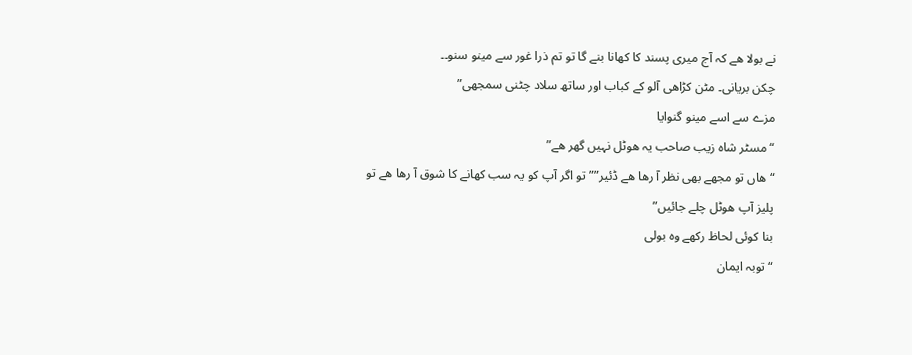نے بولا هے کہ آج میری پسند کا کهانا بنے گا تو تم ذرا غور سے مینو سنو۔۔
چکن بریانی۔ مٹن کڑاهی آلو کے کباب اور ساتھ سلاد چٹنی سمجهی”
مزے سے اسے مینو گنوایا
“مسٹر شاہ زیب صاحب یہ هوٹل نہیں گهر هے”
“هاں تو مجهے بهی نظر آ رها هے ڈئیر””تو اگر آپ کو یہ سب کهانے کا شوق آ رها هے تو پلیز آپ هوٹل چلے جائیں”
بنا کوئی لحاظ رکهے وہ بولی
“توبہ ایمان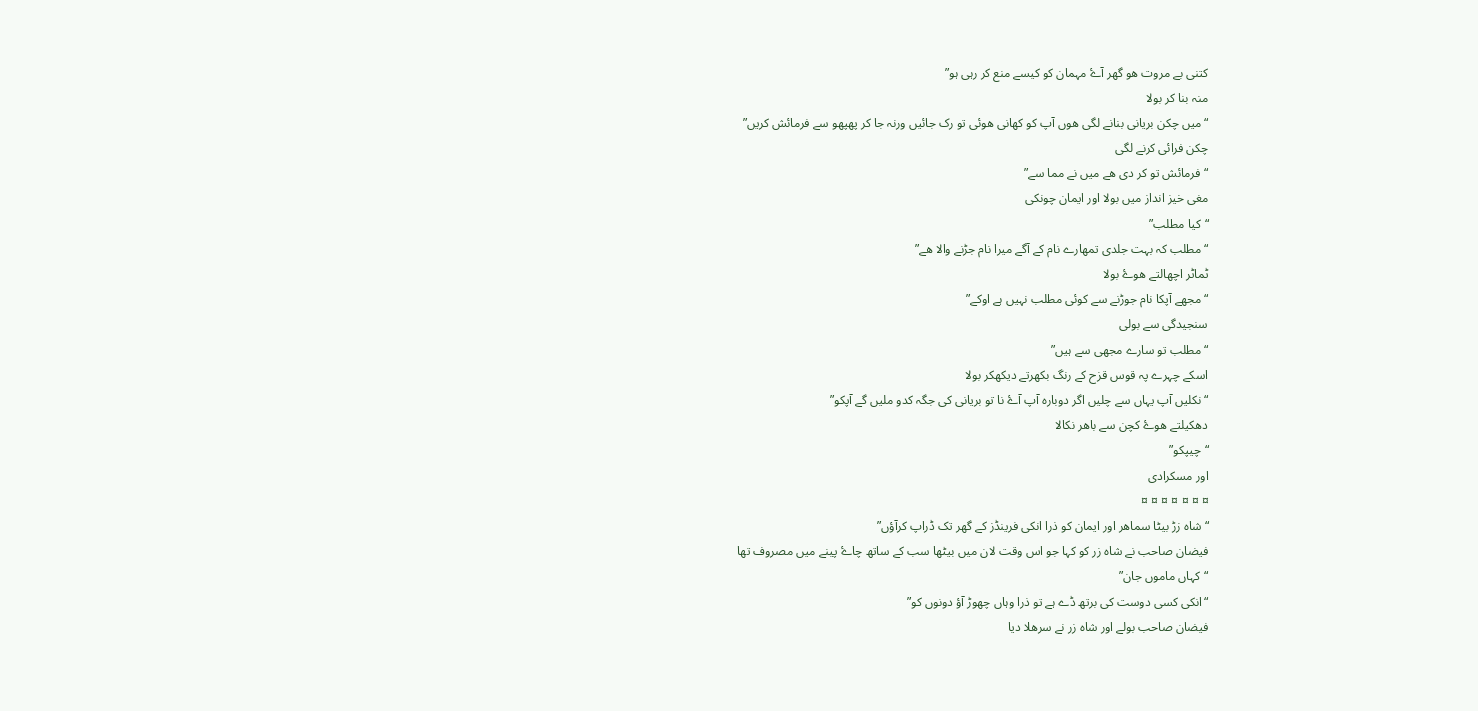کتنی بے مروت هو گهر آۓ مہمان کو کیسے منع کر رہی ہو”
منہ بنا کر بولا
“میں چکن بریانی بنانے لگی هوں آپ کو کهانی هوئی تو رک جائیں ورنہ جا کر پهپهو سے فرمائش کریں”
چکن فرائی کرنے لگی
“فرمائش تو کر دی هے میں نے مما سے”
مغی خیز انداز میں بولا اور ایمان چونکی
“کیا مطلب”
“مطلب کہ بہت جلدی تمهارے نام کے آگے میرا نام جڑنے والا هے”
ٹماٹر اچهالتے هوۓ بولا
“مجهے آپکا نام جوڑنے سے کوئی مطلب نہیں ہے اوکے”
سنجیدگی سے بولی
“مطلب تو سارے مجهی سے ہیں”
اسکے چہرے پہ قوس قزح کے رنگ بکهرتے دیکهکر بولا
“نکلیں آپ یہاں سے چلیں اگر دوبارہ آپ آۓ نا تو بریانی کی جگہ کدو ملیں گے آپکو”
دهکیلتے هوۓ کچن سے باهر نکالا
“چیپکو”
اور مسکرادی
¤ ¤ ¤ ¤ ¤ ¤ ¤
“شاہ زڑ بیٹا سماهر اور ایمان کو ذرا انکی فرینڈز کے گهر تک ڈراپ کرآؤں”
فیضان صاحب نے شاہ زر کو کہا جو اس وقت لان میں بیٹها سب کے ساتھ چاۓ پینے میں مصروف تها
“کہاں ماموں جان”
“انکی کسی دوست کی برتھ ڈے ہے تو ذرا وہاں چهوڑ آؤ دونوں کو”
فیضان صاحب بولے اور شاہ زر نے سرهلا دیا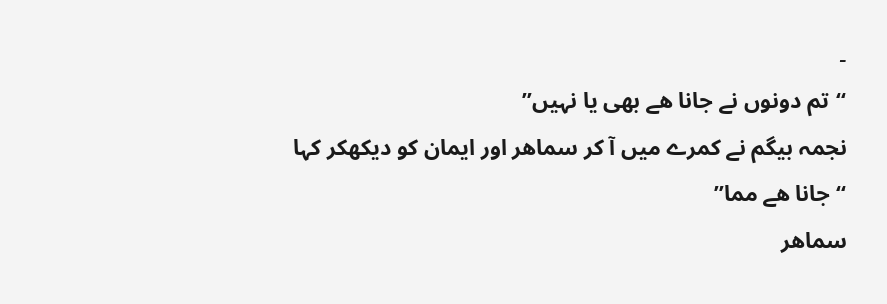۔
“تم دونوں نے جانا هے بهی یا نہیں”
نجمہ بیگم نے کمرے میں آ کر سماهر اور ایمان کو دیکهکر کہا
“جانا هے مما”
سماهر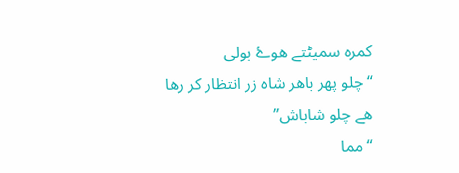کمرہ سمیٹتے هوۓ بولی
“چلو پهر باهر شاہ زر انتظار کر رها هے چلو شاباش”
“مما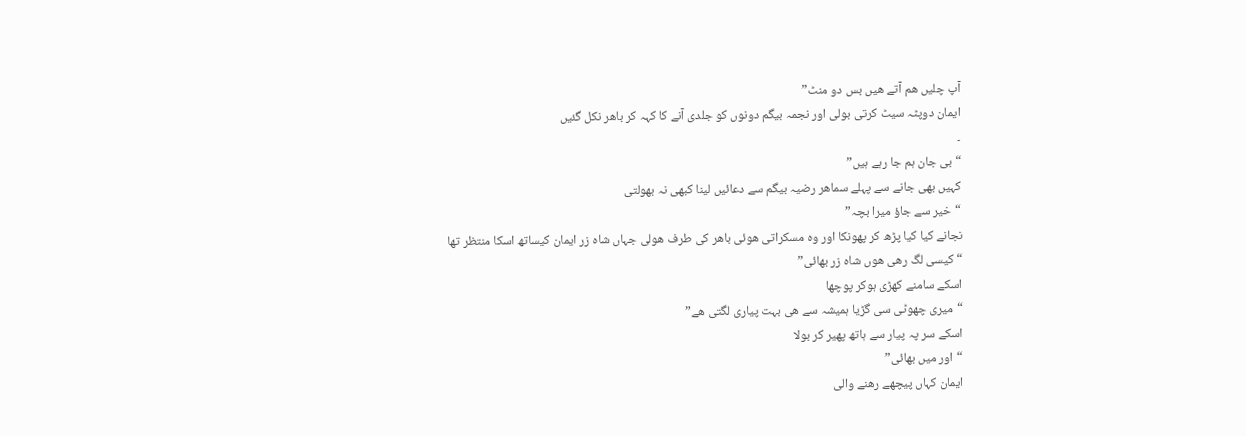آپ چلیں هم آتے هیں بس دو منٹ”
ایمان دوپٹہ سیٹ کرتی بولی اور نجمہ بیگم دونوں کو جلدی آنے کا کہہ کر باهر نکل گئیں
۔
“بی جان ہم جا رہے ہیں”
کہیں بهی جانے سے پہلے سماهر رضیہ بیگم سے دعائیں لینا کبهی نہ بهولتی
“خیر سے جاؤ میرا بچہ”
نجانے کیا کیا پڑھ کر پهونکا اور وہ مسکراتی هوئی باهر کی طرف هولی جہاں شاہ زر ایمان کیساتھ اسکا منتظر تها
“کیسی لگ رهی هوں شاہ زر بهائی”
اسکے سامنے کهڑی ہوکر پوچها
“میری چهوٹی سی گڑیا ہمیشہ سے هی بہت پیاری لگتی هے”
اسکے سر پہ پیار سے ہاتھ پهیر کر بولا
“اور میں بهائی”
ایمان کہاں پیچهے رهنے والی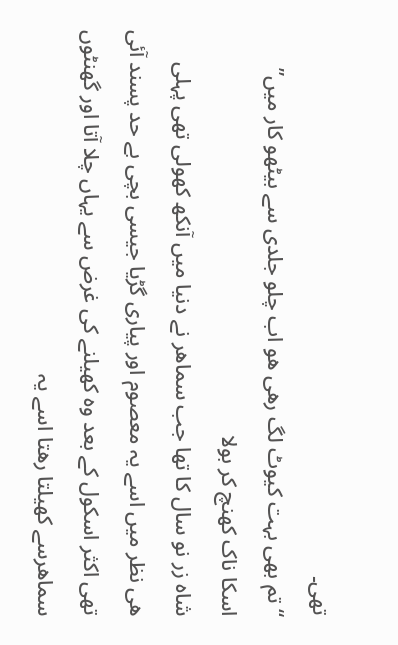تهی۔
“تم بهی بہت کیوٹ لگ رهی هو اب چلو جلدی سے بیٹهو کار میں”
اسکا ناک کهنچ کر بولا
شاہ زر نو سال کا تها جب سماهر نے دنیا میں آنکھ کهولی تهی پہلی هی نظر میں اسے یہ معصوم اور پیاری گڑیا جیسی بچی بے حد پسند آئی تهی اکثر اسکول کے بعد وہ کهیلنے کی غرض سے یہاں چلا آتا اور گهنٹوں سماهرسے کهیلتا رهتا اسے یہ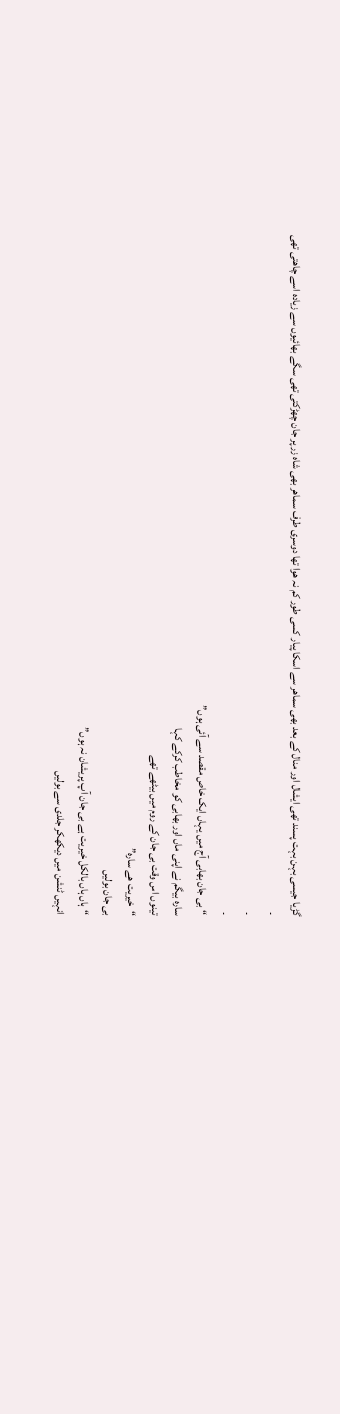گڑیا جیسی بہن بہت پسند تهی ایشال اور منال کے بعد بهی سماهر سے اسکا پیار کسی طور کم نہ هوا تها دوسری طرف سماهر بهی شاہ زر پر جان چهڑکتی تهی سگے بهائیوں سے زیادہ اسے چاهتی تهی
۔
۔
۔
“بی جان بهابی آج میں یہاں ایک خاص مقصد سے آئی ہوں”
سارہ بیگم نے اپنی ماں اور بهابی کو مخاطب کرکے کہا
تینوں اس وقت بی جان کے روم میں بیٹهے تهے
“خیریت هے سارہ”
بی جان بولیں
“ہاں ہاں بالکل خیریت ہے بی جان آپ پریشان نہ ہوں”
انہیں ٹنشن میں دیکهکر جلدی سے بولیں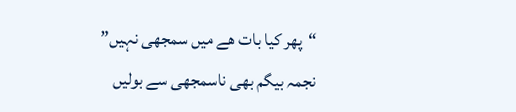“پهر کیا بات هے میں سمجهی نہیں”
نجمہ بیگم بهی ناسمجهی سے بولیں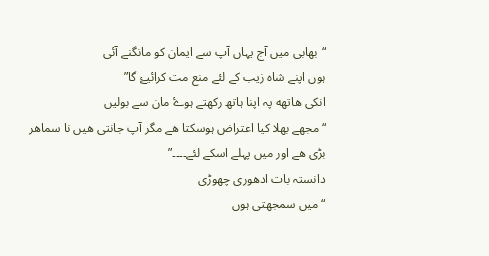“بهابی میں آج یہاں آپ سے ایمان کو مانگنے آئی
ہوں اپنے شاہ زیب کے لئے منع مت کرائیۓ گا”
انکی هاتهه پہ اپنا ہاتھ رکهتے ہوۓ مان سے بولیں
“مجهے بهلا کیا اعتراض ہوسکتا هے مگر آپ جانتی هیں نا سماهر بڑی هے اور میں پہلے اسکے لئے۔۔۔۔”
دانستہ بات ادهوری چهوڑی
“میں سمجهتی ہوں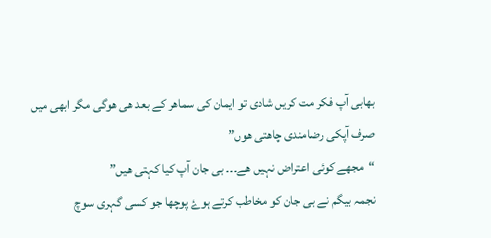بهابی آپ فکر مت کریں شادی تو ایمان کی سماهر کے بعد هی هوگی مگر ابهی میں صرف آپکی رضامندی چاهتی هوں”
“مجهے کوئی اعتراض نہیں هے۔۔۔ بی جان آپ کیا کہتی هیں”
نجمہ بیگم نے بی جان کو مخاطب کرتے ہوۓ پوچها جو کسی گہری سوچ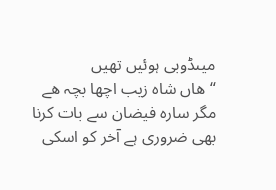میںڈوبی ہوئیں تهیں
“هاں شاہ زیب اچها بچہ هے مگر سارہ فیضان سے بات کرنا بهی ضروری ہے آخر کو اسکی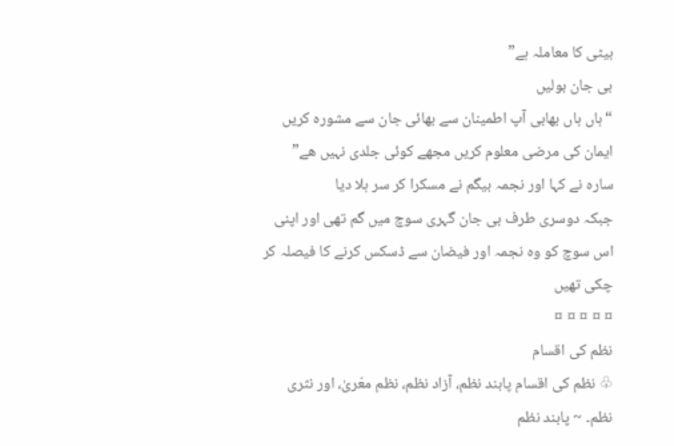بیٹی کا معاملہ ہے”
بی جان بولیں
“ہاں ہاں بهابی آپ اطمینان سے بهائی جان سے مشورہ کریں ایمان کی مرضی معلوم کریں مجهے کوئی جلدی نہیں هے”
سارہ نے کہا اور نجمہ بیگم نے مسکرا کر سر ہلا دیا
جبکہ دوسری طرف بی جان گہری سوچ میں گم تهی اور اپنی اس سوچ کو وہ نجمہ اور فیضان سے ڈسکس کرنے کا فیصلہ کر چکی تهیں
¤ ¤ ¤ ¤ ¤
نظم کی اقسام
♧ نظم کی اقسام پابند نظم، آزاد نظم، نظم معّریٰ، اور نثری نظم۔ ~ پابند نظم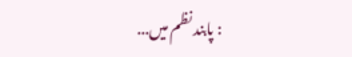: پابند نظم میں...